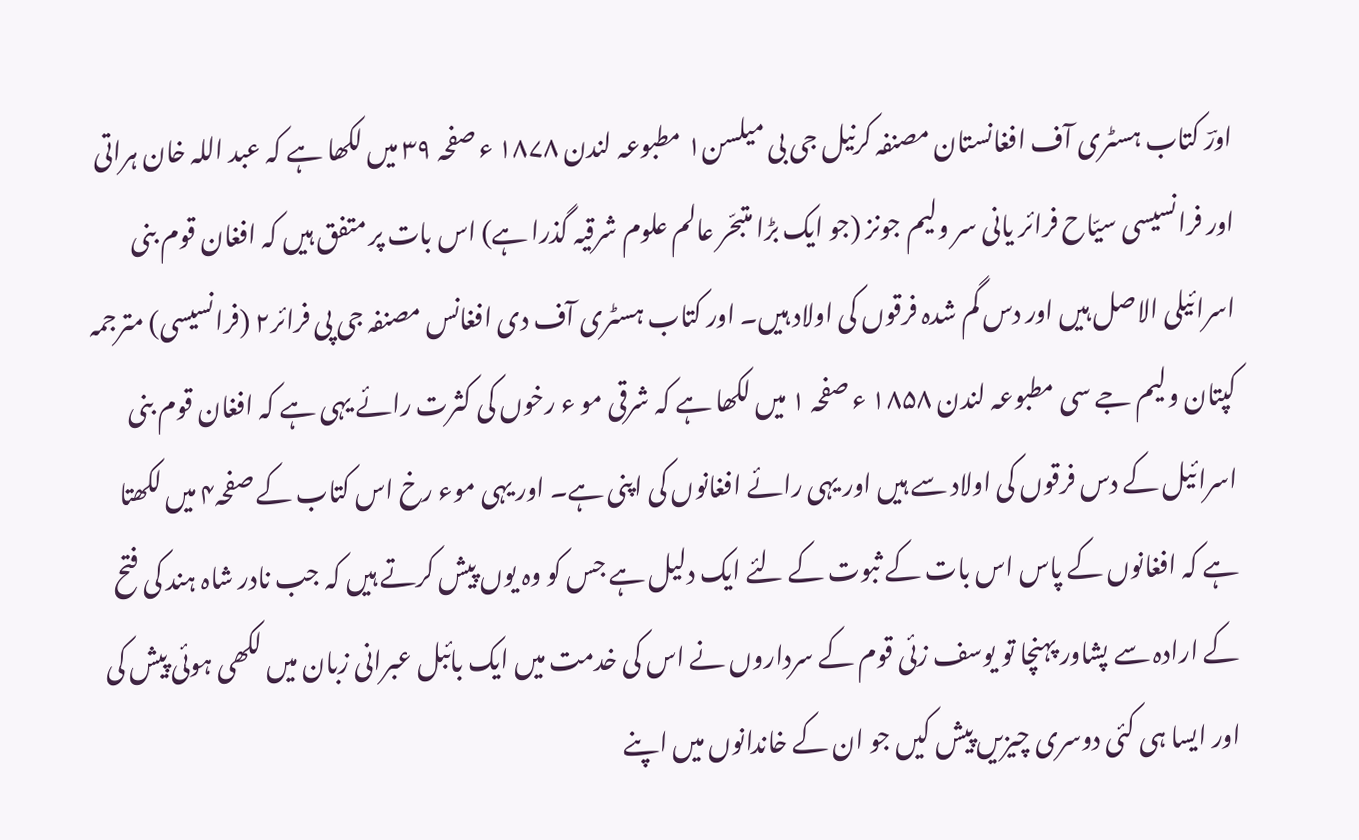اورؔ کتاب ہسٹری آف افغانستان مصنفہ کرنیل جی بی میلسن۱ مطبوعہ لندن ۱۸۷۸ ء صفحہ ۳۹ میں لکھا ہے کہ عبد اللہ خان ہراتی اور فرانسیسی سیّاح فرائر یانی سر ولیم جونز (جو ایک بڑا متبحّر عالم علوم شرقیہ گذرا ہے) اس بات پر متفق ہیں کہ افغان قوم بنی اسرائیلی الاصل ہیں اور دس گم شدہ فرقوں کی اولاد ہیں۔ اور کتاب ہسٹری آف دی افغانس مصنفہ جی پی فرائر۲ (فرانسیسی) مترجمہ کپتان ولیم جے سی مطبوعہ لندن ۱۸۵۸ ء صفحہ ۱ میں لکھا ہے کہ شرقی مو ء رخوں کی کثرت رائے یہی ہے کہ افغان قوم بنی اسرائیل کے دس فرقوں کی اولاد سے ہیں اور یہی رائے افغانوں کی اپنی ہے۔ اور یہی موء رخ اس کتاب کے صفحہ۴ میں لکھتا ہے کہ افغانوں کے پاس اس بات کے ثبوت کے لئے ایک دلیل ہے جس کو وہ یوں پیش کرتے ہیں کہ جب نادر شاہ ہند کی فتح کے ارادہ سے پشاور پہنچا تو یوسف زئی قوم کے سرداروں نے اس کی خدمت میں ایک بائبل عبرانی زبان میں لکھی ہوئی پیش کی اور ایسا ہی کئی دوسری چیزیں پیش کیں جو ان کے خاندانوں میں اپنے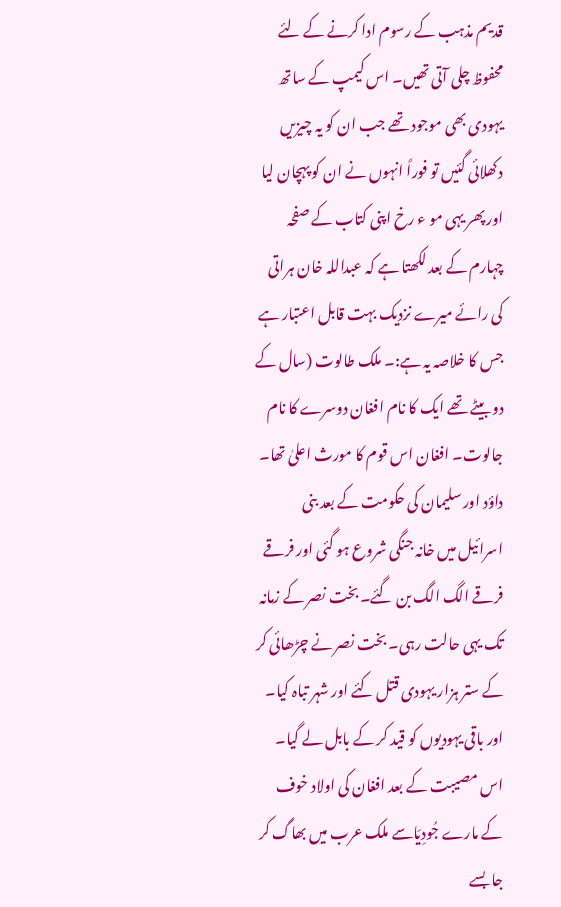قدیم مذہب کے رسوم ادا کرنے کے لئے محفوظ چلی آتی تھیں۔ اس کیمپ کے ساتھ یہودی بھی موجود تھے جب ان کو یہ چیزیں دکھلائی گئیں تو فوراً انہوں نے ان کو پہچان لیا اور پھر یہی مو ء رخ اپنی کتاب کے صفحہ چہارم کے بعد لکھتا ہے کہ عبداللہ خان ہراتی کی رائے میرے نزدیک بہت قابل اعتبار ہے جس کا خلاصہ یہ ہے:۔ ملک طالوت (سال کے دو بیٹے تھے ایک کا نام افغان دوسرے کا نام جالوت۔ افغان اس قوم کا مورث اعلیٰ تھا۔ داؤد اور سلیمان کی حکومت کے بعد بنی اسرائیل میں خانہ جنگی شروع ہو گئی اور فرقے فرقے الگ الگ بن گئے۔ بخت نصر کے زمانہ تک یہی حالت رہی۔ بخت نصر نے چڑھائی کر کے ستر ہزار یہودی قتل کئے اور شہر تباہ کیا۔ اور باقی یہودیوں کو قید کر کے بابل لے گیا۔ اس مصیبت کے بعد افغان کی اولاد خوف کے مارے جُودِیَاسے ملک عرب میں بھاگ کر جا بسے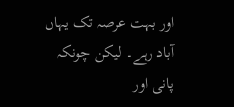اور بہت عرصہ تک یہاں آباد رہے۔ لیکن چونکہ پانی اور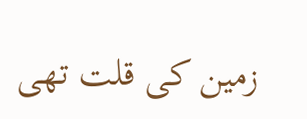زمین کی قلت تھی